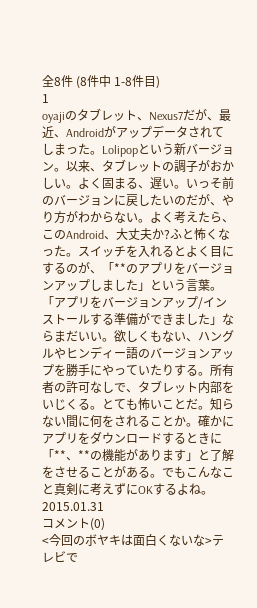全8件 (8件中 1-8件目)
1
oyajiのタブレット、Nexus7だが、最近、Androidがアップデータされてしまった。Lolipopという新バージョン。以来、タブレットの調子がおかしい。よく固まる、遅い。いっそ前のバージョンに戻したいのだが、やり方がわからない。よく考えたら、このAndroid、大丈夫か?ふと怖くなった。スイッチを入れるとよく目にするのが、「**のアプリをバージョンアップしました」という言葉。「アプリをバージョンアップ/インストールする準備ができました」ならまだいい。欲しくもない、ハングルやヒンディー語のバージョンアップを勝手にやっていたりする。所有者の許可なしで、タブレット内部をいじくる。とても怖いことだ。知らない間に何をされることか。確かにアプリをダウンロードするときに「**、**の機能があります」と了解をさせることがある。でもこんなこと真剣に考えずにOKするよね。
2015.01.31
コメント(0)
<今回のボヤキは面白くないな>テレビで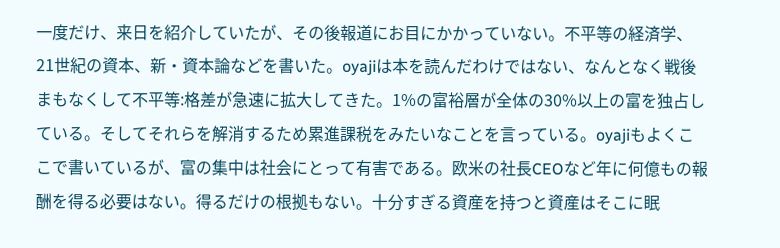一度だけ、来日を紹介していたが、その後報道にお目にかかっていない。不平等の経済学、21世紀の資本、新・資本論などを書いた。oyajiは本を読んだわけではない、なんとなく戦後まもなくして不平等:格差が急速に拡大してきた。1%の富裕層が全体の30%以上の富を独占している。そしてそれらを解消するため累進課税をみたいなことを言っている。oyajiもよくここで書いているが、富の集中は社会にとって有害である。欧米の社長CEOなど年に何億もの報酬を得る必要はない。得るだけの根拠もない。十分すぎる資産を持つと資産はそこに眠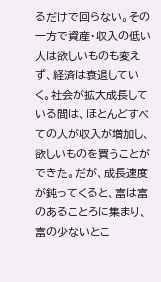るだけで回らない。その一方で資産・収入の低い人は欲しいものも変えず、経済は衰退していく。社会が拡大成長している間は、ほとんどすべての人が収入が増加し、欲しいものを買うことができた。だが、成長速度が鈍ってくると、富は富のあることろに集まり、富の少ないとこ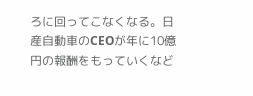ろに回ってこなくなる。日産自動車のCEOが年に10億円の報酬をもっていくなど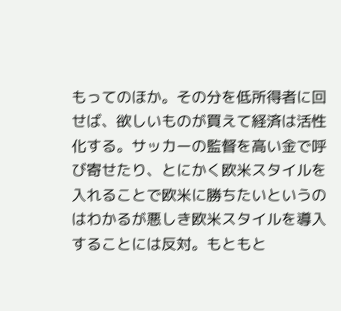もってのほか。その分を低所得者に回せば、欲しいものが買えて経済は活性化する。サッカーの監督を高い金で呼び寄せたり、とにかく欧米スタイルを入れることで欧米に勝ちたいというのはわかるが悪しき欧米スタイルを導入することには反対。もともと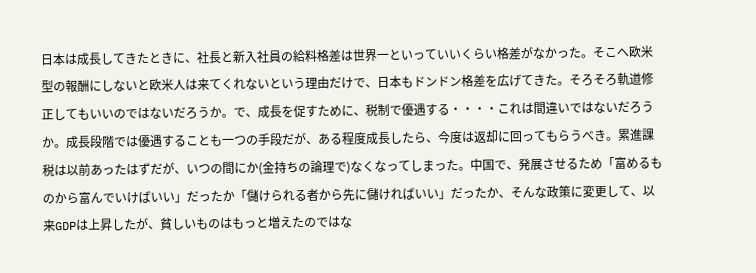日本は成長してきたときに、社長と新入社員の給料格差は世界一といっていいくらい格差がなかった。そこへ欧米型の報酬にしないと欧米人は来てくれないという理由だけで、日本もドンドン格差を広げてきた。そろそろ軌道修正してもいいのではないだろうか。で、成長を促すために、税制で優遇する・・・・これは間違いではないだろうか。成長段階では優遇することも一つの手段だが、ある程度成長したら、今度は返却に回ってもらうべき。累進課税は以前あったはずだが、いつの間にか(金持ちの論理で)なくなってしまった。中国で、発展させるため「富めるものから富んでいけばいい」だったか「儲けられる者から先に儲ければいい」だったか、そんな政策に変更して、以来GDPは上昇したが、貧しいものはもっと増えたのではな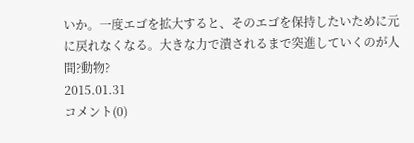いか。一度エゴを拡大すると、そのエゴを保持したいために元に戻れなくなる。大きな力で潰されるまで突進していくのが人間?動物?
2015.01.31
コメント(0)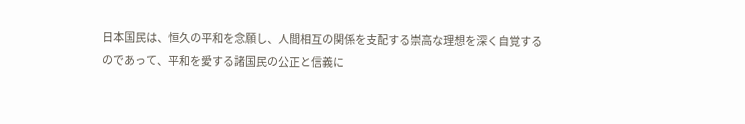日本国民は、恒久の平和を念願し、人間相互の関係を支配する崇高な理想を深く自覚するのであって、平和を愛する諸国民の公正と信義に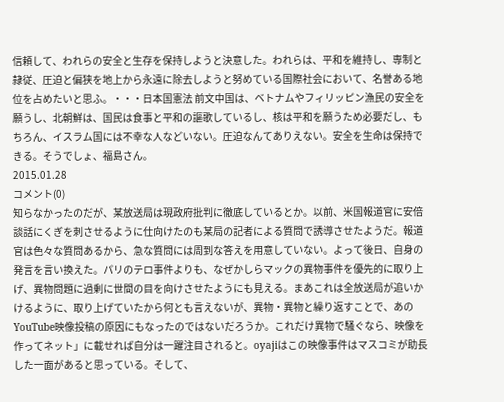信頼して、われらの安全と生存を保持しようと決意した。われらは、平和を維持し、専制と隷従、圧迫と偏狭を地上から永遠に除去しようと努めている国際社会において、名誉ある地位を占めたいと思ふ。・・・日本国憲法 前文中国は、ベトナムやフィリッピン漁民の安全を願うし、北朝鮮は、国民は食事と平和の謳歌しているし、核は平和を願うため必要だし、もちろん、イスラム国には不幸な人などいない。圧迫なんてありえない。安全を生命は保持できる。そうでしょ、福島さん。
2015.01.28
コメント(0)
知らなかったのだが、某放送局は現政府批判に徹底しているとか。以前、米国報道官に安倍談話にくぎを刺させるように仕向けたのも某局の記者による質問で誘導させたようだ。報道官は色々な質問あるから、急な質問には周到な答えを用意していない。よって後日、自身の発言を言い換えた。パリのテロ事件よりも、なぜかしらマックの異物事件を優先的に取り上げ、異物問題に過剰に世間の目を向けさせたようにも見える。まあこれは全放送局が追いかけるように、取り上げていたから何とも言えないが、異物・異物と繰り返すことで、あのYouTube映像投稿の原因にもなったのではないだろうか。これだけ異物で騒ぐなら、映像を作ってネット」に載せれば自分は一躍注目されると。oyajiはこの映像事件はマスコミが助長した一面があると思っている。そして、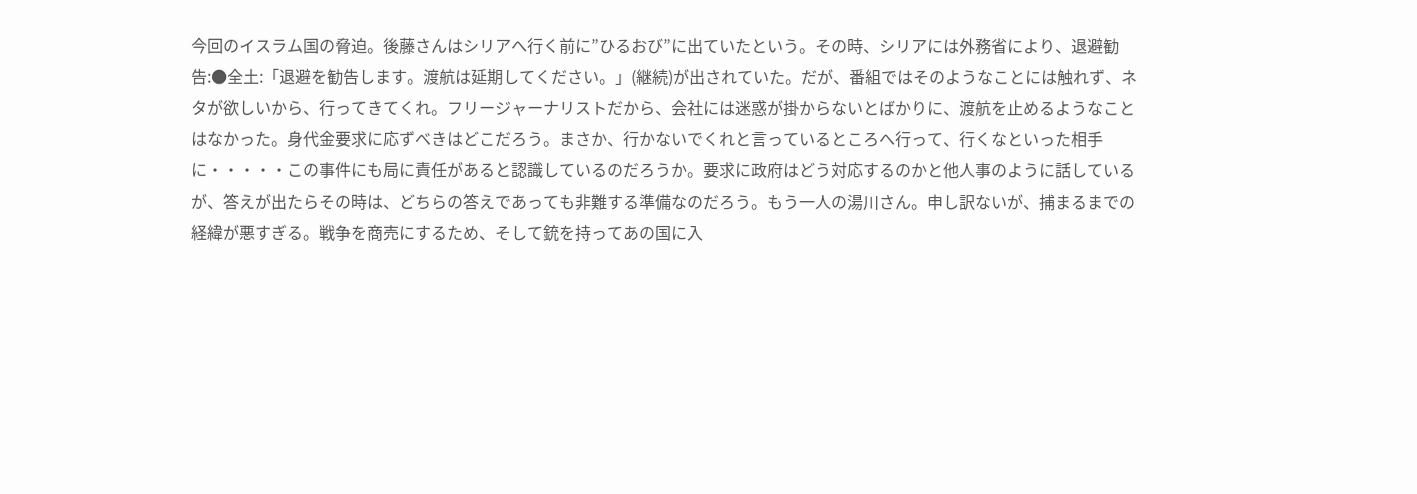今回のイスラム国の脅迫。後藤さんはシリアへ行く前に”ひるおび”に出ていたという。その時、シリアには外務省により、退避勧告:●全土:「退避を勧告します。渡航は延期してください。」(継続)が出されていた。だが、番組ではそのようなことには触れず、ネタが欲しいから、行ってきてくれ。フリージャーナリストだから、会社には迷惑が掛からないとばかりに、渡航を止めるようなことはなかった。身代金要求に応ずべきはどこだろう。まさか、行かないでくれと言っているところへ行って、行くなといった相手に・・・・・この事件にも局に責任があると認識しているのだろうか。要求に政府はどう対応するのかと他人事のように話しているが、答えが出たらその時は、どちらの答えであっても非難する準備なのだろう。もう一人の湯川さん。申し訳ないが、捕まるまでの経緯が悪すぎる。戦争を商売にするため、そして銃を持ってあの国に入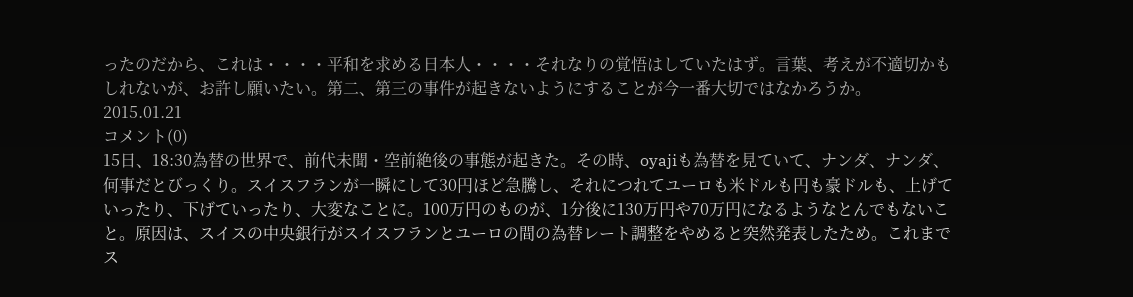ったのだから、これは・・・・平和を求める日本人・・・・それなりの覚悟はしていたはず。言葉、考えが不適切かもしれないが、お許し願いたい。第二、第三の事件が起きないようにすることが今一番大切ではなかろうか。
2015.01.21
コメント(0)
15日、18:30為替の世界で、前代未聞・空前絶後の事態が起きた。その時、oyajiも為替を見ていて、ナンダ、ナンダ、何事だとびっくり。スイスフランが一瞬にして30円ほど急騰し、それにつれてユーロも米ドルも円も豪ドルも、上げていったり、下げていったり、大変なことに。100万円のものが、1分後に130万円や70万円になるようなとんでもないこと。原因は、スイスの中央銀行がスイスフランとユーロの間の為替レート調整をやめると突然発表したため。これまでス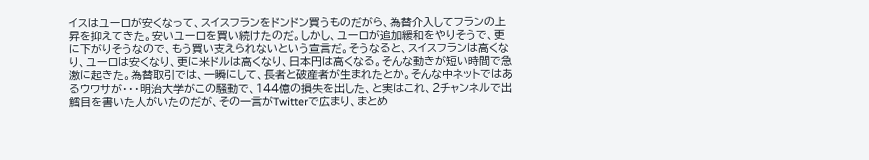イスはユーロが安くなって、スイスフランをドンドン買うものだがら、為替介入してフランの上昇を抑えてきた。安いユーロを買い続けたのだ。しかし、ユーロが追加緩和をやりそうで、更に下がりそうなので、もう買い支えられないという宣言だ。そうなると、スイスフランは高くなり、ユーロは安くなり、更に米ドルは高くなり、日本円は高くなる。そんな動きが短い時間で急激に起きた。為替取引では、一瞬にして、長者と破産者が生まれたとか。そんな中ネットではあるウワサが・・・明治大学がこの騒動で、144億の損失を出した、と実はこれ、2チャンネルで出鱈目を書いた人がいたのだが、その一言がTwitterで広まり、まとめ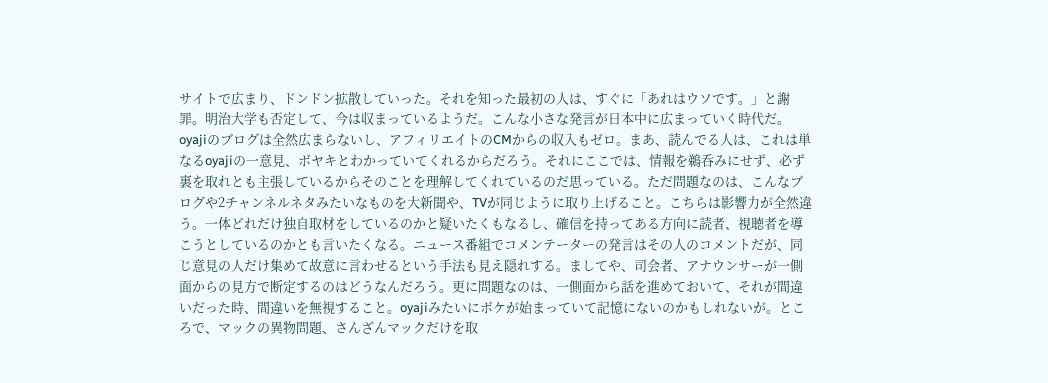サイトで広まり、ドンドン拡散していった。それを知った最初の人は、すぐに「あれはウソです。」と謝罪。明治大学も否定して、今は収まっているようだ。こんな小さな発言が日本中に広まっていく時代だ。oyajiのブログは全然広まらないし、アフィリエイトのCMからの収入もゼロ。まあ、読んでる人は、これは単なるoyajiの一意見、ボヤキとわかっていてくれるからだろう。それにここでは、情報を鵜呑みにせず、必ず裏を取れとも主張しているからそのことを理解してくれているのだ思っている。ただ問題なのは、こんなブログや2チャンネルネタみたいなものを大新聞や、TVが同じように取り上げること。こちらは影響力が全然違う。一体どれだけ独自取材をしているのかと疑いたくもなるし、確信を持ってある方向に読者、視聴者を導こうとしているのかとも言いたくなる。ニュース番組でコメンテーターの発言はその人のコメントだが、同じ意見の人だけ集めて故意に言わせるという手法も見え隠れする。ましてや、司会者、アナウンサーが一側面からの見方で断定するのはどうなんだろう。更に問題なのは、一側面から話を進めておいて、それが間違いだった時、間違いを無視すること。oyajiみたいにボケが始まっていて記憶にないのかもしれないが。ところで、マックの異物問題、さんざんマックだけを取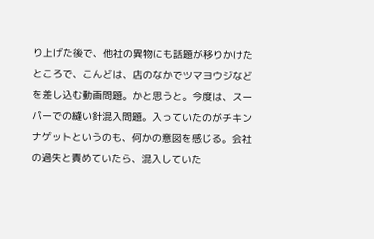り上げた後で、他社の異物にも話題が移りかけたところで、こんどは、店のなかでツマヨウジなどを差し込む動画問題。かと思うと。今度は、スーパーでの縫い針混入問題。入っていたのがチキンナゲットというのも、何かの意図を感じる。会社の過失と責めていたら、混入していた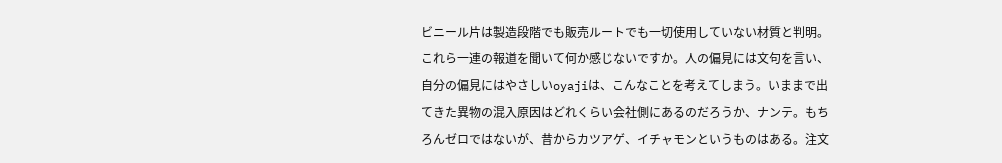ビニール片は製造段階でも販売ルートでも一切使用していない材質と判明。これら一連の報道を聞いて何か感じないですか。人の偏見には文句を言い、自分の偏見にはやさしいoyajiは、こんなことを考えてしまう。いままで出てきた異物の混入原因はどれくらい会社側にあるのだろうか、ナンテ。もちろんゼロではないが、昔からカツアゲ、イチャモンというものはある。注文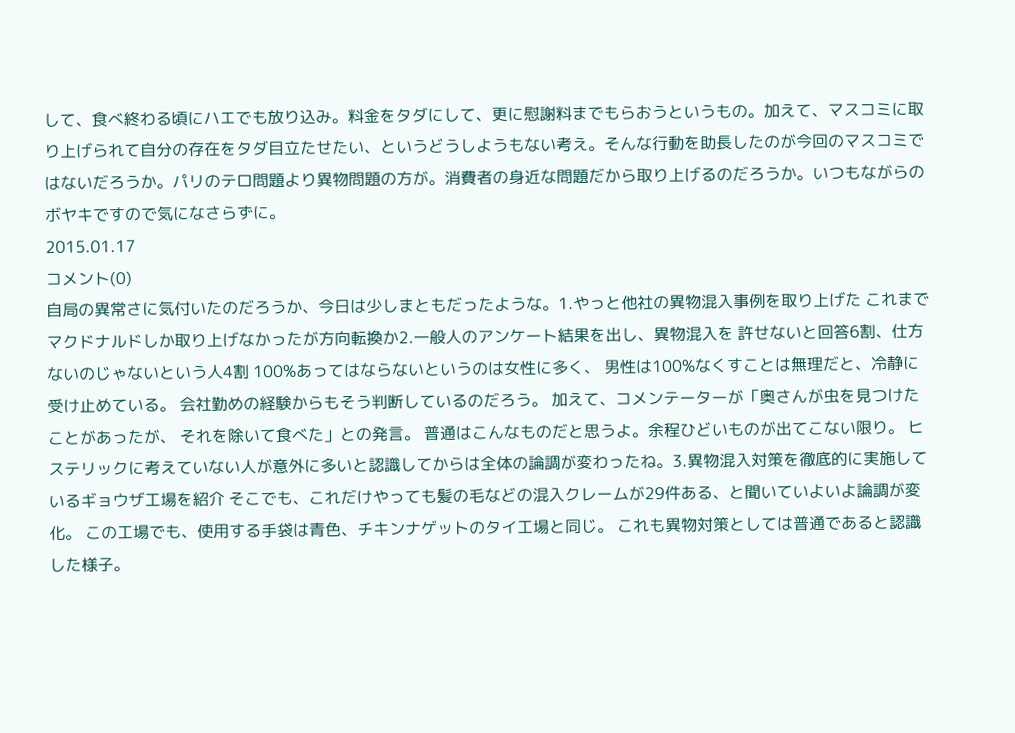して、食べ終わる頃にハエでも放り込み。料金をタダにして、更に慰謝料までもらおうというもの。加えて、マスコミに取り上げられて自分の存在をタダ目立たせたい、というどうしようもない考え。そんな行動を助長したのが今回のマスコミではないだろうか。パリのテロ問題より異物問題の方が。消費者の身近な問題だから取り上げるのだろうか。いつもながらのボヤキですので気になさらずに。
2015.01.17
コメント(0)
自局の異常さに気付いたのだろうか、今日は少しまともだったような。1.やっと他社の異物混入事例を取り上げた これまでマクドナルドしか取り上げなかったが方向転換か2.一般人のアンケート結果を出し、異物混入を 許せないと回答6割、仕方ないのじゃないという人4割 100%あってはならないというのは女性に多く、 男性は100%なくすことは無理だと、冷静に受け止めている。 会社勤めの経験からもそう判断しているのだろう。 加えて、コメンテーターが「奥さんが虫を見つけたことがあったが、 それを除いて食べた」との発言。 普通はこんなものだと思うよ。余程ひどいものが出てこない限り。 ヒステリックに考えていない人が意外に多いと認識してからは全体の論調が変わったね。3.異物混入対策を徹底的に実施しているギョウザ工場を紹介 そこでも、これだけやっても髪の毛などの混入クレームが29件ある、と聞いていよいよ論調が変化。 この工場でも、使用する手袋は青色、チキンナゲットのタイ工場と同じ。 これも異物対策としては普通であると認識した様子。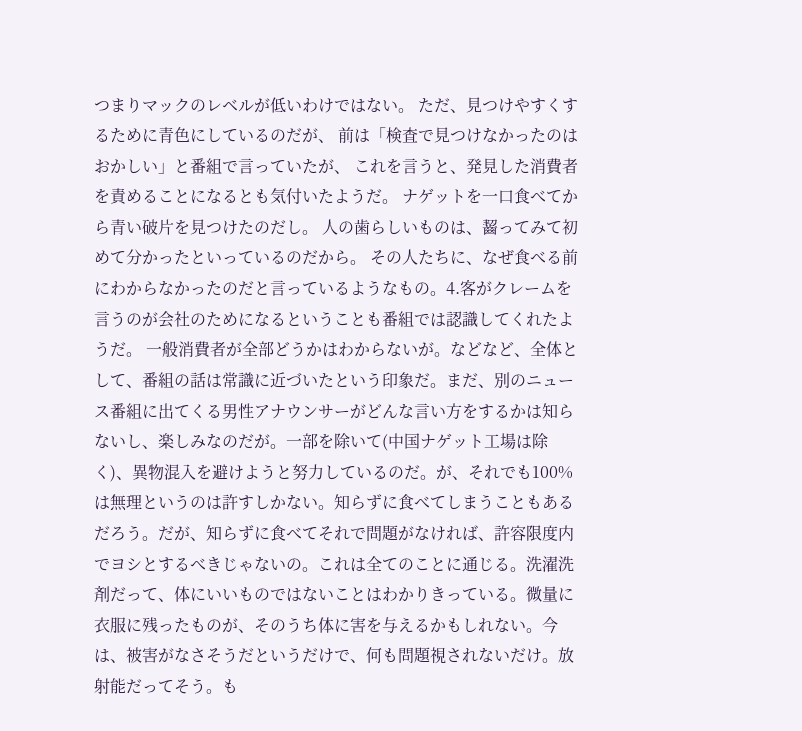つまりマックのレベルが低いわけではない。 ただ、見つけやすくするために青色にしているのだが、 前は「検査で見つけなかったのはおかしい」と番組で言っていたが、 これを言うと、発見した消費者を責めることになるとも気付いたようだ。 ナゲットを一口食べてから青い破片を見つけたのだし。 人の歯らしいものは、齧ってみて初めて分かったといっているのだから。 その人たちに、なぜ食べる前にわからなかったのだと言っているようなもの。4.客がクレームを言うのが会社のためになるということも番組では認識してくれたようだ。 一般消費者が全部どうかはわからないが。などなど、全体として、番組の話は常識に近づいたという印象だ。まだ、別のニュース番組に出てくる男性アナウンサーがどんな言い方をするかは知らないし、楽しみなのだが。一部を除いて(中国ナゲット工場は除く)、異物混入を避けようと努力しているのだ。が、それでも100%は無理というのは許すしかない。知らずに食べてしまうこともあるだろう。だが、知らずに食べてそれで問題がなければ、許容限度内でヨシとするべきじゃないの。これは全てのことに通じる。洗濯洗剤だって、体にいいものではないことはわかりきっている。微量に衣服に残ったものが、そのうち体に害を与えるかもしれない。今は、被害がなさそうだというだけで、何も問題視されないだけ。放射能だってそう。も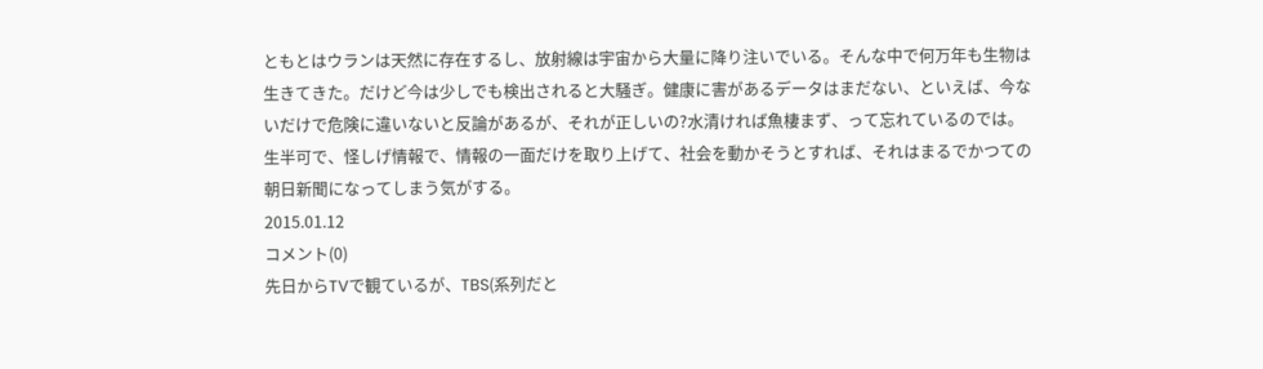ともとはウランは天然に存在するし、放射線は宇宙から大量に降り注いでいる。そんな中で何万年も生物は生きてきた。だけど今は少しでも検出されると大騒ぎ。健康に害があるデータはまだない、といえば、今ないだけで危険に違いないと反論があるが、それが正しいの?水清ければ魚棲まず、って忘れているのでは。生半可で、怪しげ情報で、情報の一面だけを取り上げて、社会を動かそうとすれば、それはまるでかつての朝日新聞になってしまう気がする。
2015.01.12
コメント(0)
先日からTVで観ているが、TBS(系列だと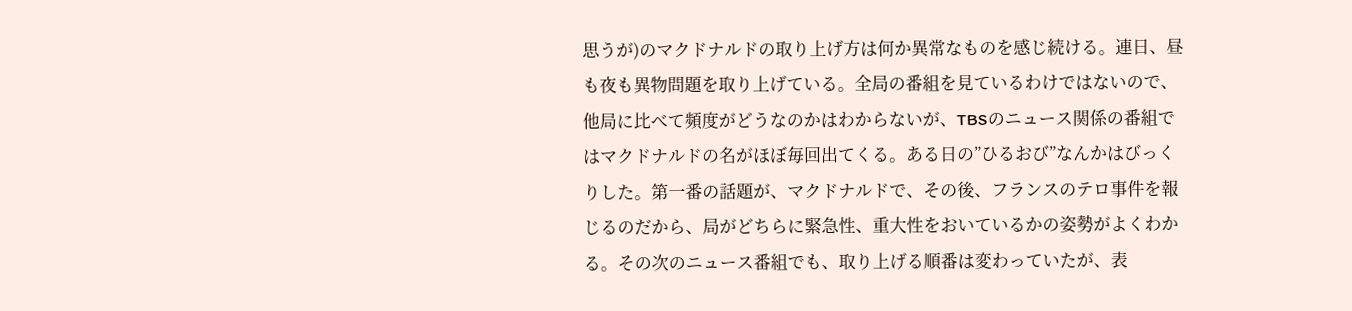思うが)のマクドナルドの取り上げ方は何か異常なものを感じ続ける。連日、昼も夜も異物問題を取り上げている。全局の番組を見ているわけではないので、他局に比べて頻度がどうなのかはわからないが、TBSのニュース関係の番組ではマクドナルドの名がほぼ毎回出てくる。ある日の”ひるおび”なんかはびっくりした。第一番の話題が、マクドナルドで、その後、フランスのテロ事件を報じるのだから、局がどちらに緊急性、重大性をおいているかの姿勢がよくわかる。その次のニュース番組でも、取り上げる順番は変わっていたが、表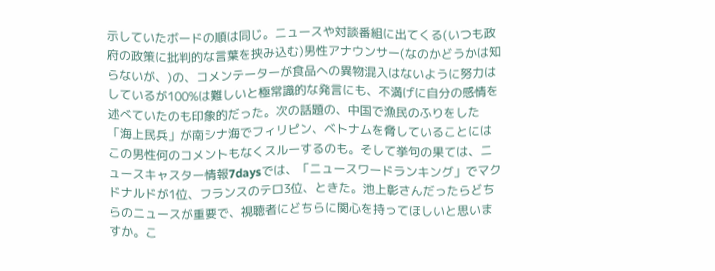示していたボードの順は同じ。ニュースや対談番組に出てくる(いつも政府の政策に批判的な言葉を挟み込む)男性アナウンサー(なのかどうかは知らないが、)の、コメンテーターが食品への異物混入はないように努力はしているが100%は難しいと極常識的な発言にも、不満げに自分の感情を述べていたのも印象的だった。次の話題の、中国で漁民のふりをした「海上民兵」が南シナ海でフィリピン、ベトナムを脅していることにはこの男性何のコメントもなくスルーするのも。そして挙句の果ては、ニュースキャスター情報7daysでは、「ニュースワードランキング」でマクドナルドが1位、フランスのテロ3位、ときた。池上彰さんだったらどちらのニュースが重要で、視聴者にどちらに関心を持ってほしいと思いますか。こ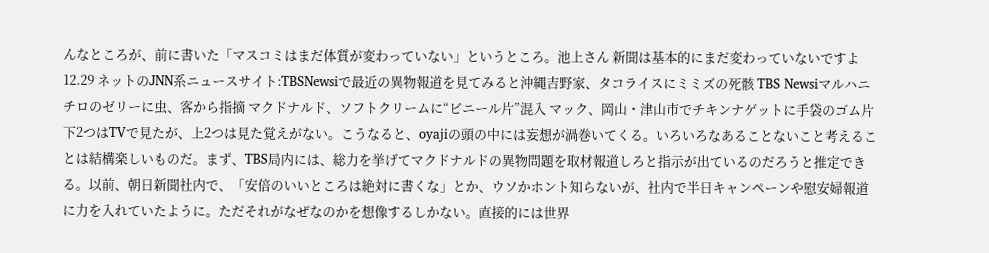んなところが、前に書いた「マスコミはまだ体質が変わっていない」というところ。池上さん 新聞は基本的にまだ変わっていないですよ 12.29 ネットのJNN系ニュースサイト:TBSNewsiで最近の異物報道を見てみると沖縄吉野家、タコライスにミミズの死骸 TBS Newsiマルハニチロのゼリーに虫、客から指摘 マクドナルド、ソフトクリームに“ビニール片”混入 マック、岡山・津山市でチキンナゲットに手袋のゴム片 下2つはTVで見たが、上2つは見た覚えがない。こうなると、oyajiの頭の中には妄想が渦巻いてくる。いろいろなあることないこと考えることは結構楽しいものだ。まず、TBS局内には、総力を挙げてマクドナルドの異物問題を取材報道しろと指示が出ているのだろうと推定できる。以前、朝日新聞社内で、「安倍のいいところは絶対に書くな」とか、ウソかホント知らないが、社内で半日キャンペーンや慰安婦報道に力を入れていたように。ただそれがなぜなのかを想像するしかない。直接的には世界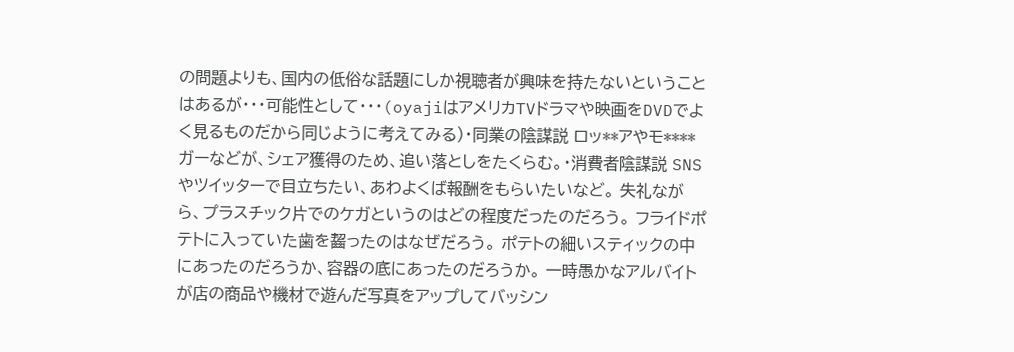の問題よりも、国内の低俗な話題にしか視聴者が興味を持たないということはあるが・・・可能性として・・・(oyajiはアメリカTVドラマや映画をDVDでよく見るものだから同じように考えてみる)・同業の陰謀説 ロッ**アやモ****ガーなどが、シェア獲得のため、追い落としをたくらむ。・消費者陰謀説 SNSやツイッターで目立ちたい、あわよくば報酬をもらいたいなど。 失礼ながら、プラスチック片でのケガというのはどの程度だったのだろう。 フライドポテトに入っていた歯を齧ったのはなぜだろう。 ポテトの細いスティックの中にあったのだろうか、容器の底にあったのだろうか。 一時愚かなアルバイトが店の商品や機材で遊んだ写真をアップしてバッシン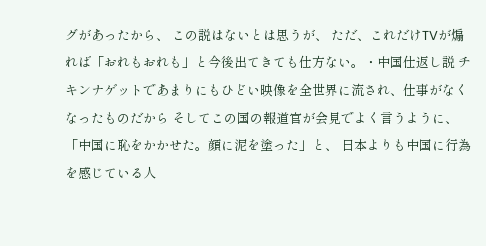グがあったから、 この説はないとは思うが、 ただ、これだけTVが煽れば「おれもおれも」と今後出てきても仕方ない。・中国仕返し説 チキンナゲットであまりにもひどい映像を全世界に流され、仕事がなくなったものだから そしてこの国の報道官が会見でよく言うように、「中国に恥をかかせた。顔に泥を塗った」と、 日本よりも中国に行為を感じている人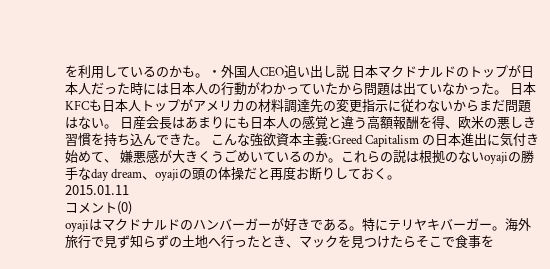を利用しているのかも。・外国人CEO追い出し説 日本マクドナルドのトップが日本人だった時には日本人の行動がわかっていたから問題は出ていなかった。 日本KFCも日本人トップがアメリカの材料調達先の変更指示に従わないからまだ問題はない。 日産会長はあまりにも日本人の感覚と違う高額報酬を得、欧米の悪しき習慣を持ち込んできた。 こんな強欲資本主義:Greed Capitalism の日本進出に気付き始めて、 嫌悪感が大きくうごめいているのか。これらの説は根拠のないoyajiの勝手なday dream、oyajiの頭の体操だと再度お断りしておく。
2015.01.11
コメント(0)
oyajiはマクドナルドのハンバーガーが好きである。特にテリヤキバーガー。海外旅行で見ず知らずの土地へ行ったとき、マックを見つけたらそこで食事を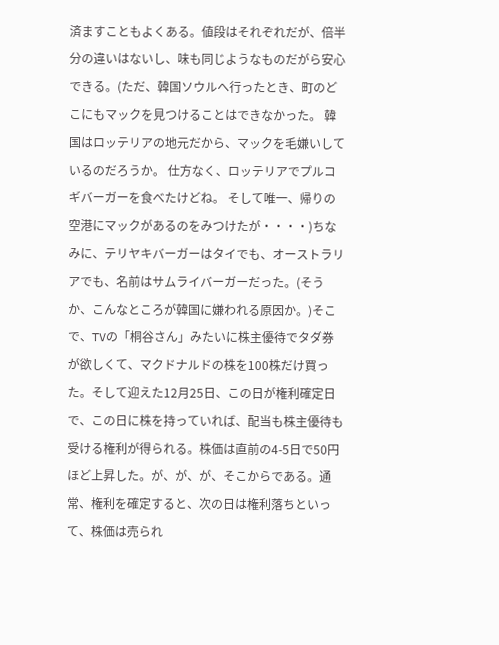済ますこともよくある。値段はそれぞれだが、倍半分の違いはないし、味も同じようなものだがら安心できる。(ただ、韓国ソウルへ行ったとき、町のどこにもマックを見つけることはできなかった。 韓国はロッテリアの地元だから、マックを毛嫌いしているのだろうか。 仕方なく、ロッテリアでプルコギバーガーを食べたけどね。 そして唯一、帰りの空港にマックがあるのをみつけたが・・・・)ちなみに、テリヤキバーガーはタイでも、オーストラリアでも、名前はサムライバーガーだった。(そうか、こんなところが韓国に嫌われる原因か。)そこで、TVの「桐谷さん」みたいに株主優待でタダ券が欲しくて、マクドナルドの株を100株だけ買った。そして迎えた12月25日、この日が権利確定日で、この日に株を持っていれば、配当も株主優待も受ける権利が得られる。株価は直前の4-5日で50円ほど上昇した。が、が、が、そこからである。通常、権利を確定すると、次の日は権利落ちといって、株価は売られ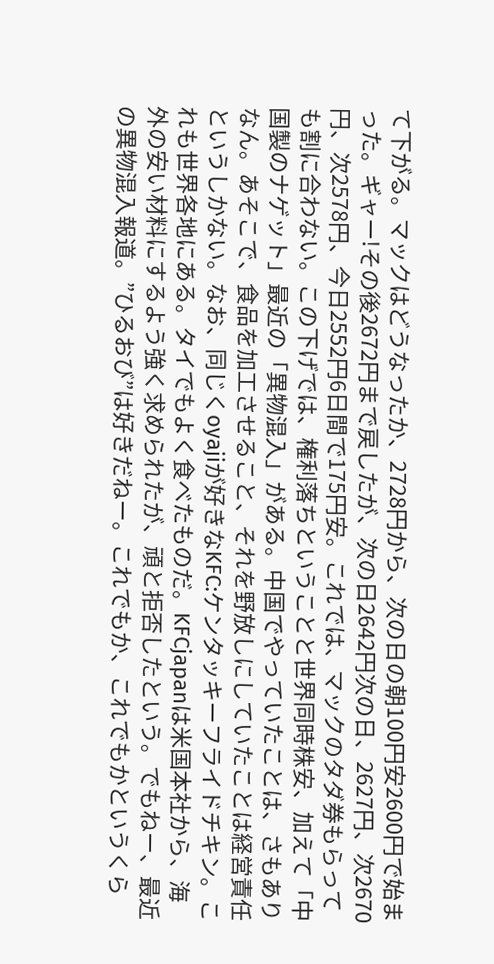て下がる。マックはどうなったか、2728円から、次の日の朝100円安2600円で始まった。ギャー!その後2672円まで戻したが、次の日2642円次の日、2627円、次2670円、次2578円、今日2552円6日間で175円安。これでは、マックのタダ券もらっても割に合わない。この下げでは、権利落ちということと世界同時株安、加えて「中国製のナゲット」最近の「異物混入」がある。中国でやっていたことは、さもありなん。あそこで、食品を加工させること、それを野放しにしていたことは経営責任というしかない。なお、同じくoyajiが好きなKFC:ケンタッキーフライドチキン。これも世界各地にある。タイでもよく食べたものだ。KFCjapanは米国本社から、海外の安い材料にするよう強く求められたが、頑と拒否したという。でもねー、最近の異物混入報道。”ひるおび”は好きだねー。これでもか、これでもかというくら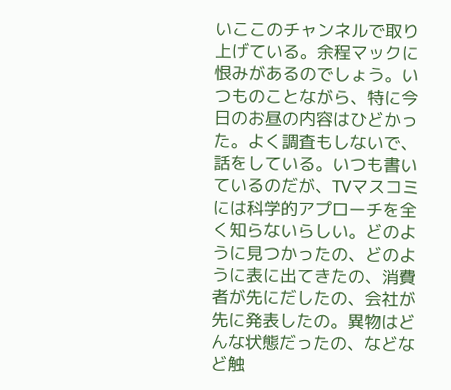いここのチャンネルで取り上げている。余程マックに恨みがあるのでしょう。いつものことながら、特に今日のお昼の内容はひどかった。よく調査もしないで、話をしている。いつも書いているのだが、TVマスコミには科学的アプローチを全く知らないらしい。どのように見つかったの、どのように表に出てきたの、消費者が先にだしたの、会社が先に発表したの。異物はどんな状態だったの、などなど触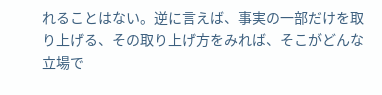れることはない。逆に言えば、事実の一部だけを取り上げる、その取り上げ方をみれば、そこがどんな立場で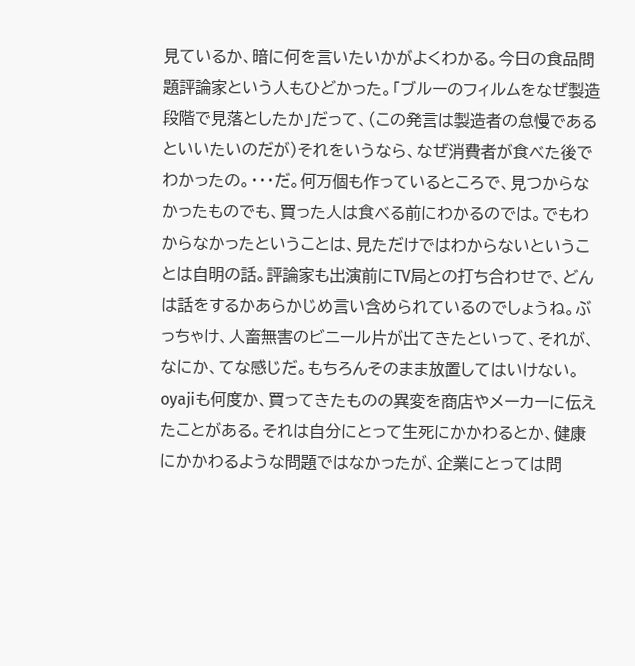見ているか、暗に何を言いたいかがよくわかる。今日の食品問題評論家という人もひどかった。「ブルーのフィルムをなぜ製造段階で見落としたか」だって、(この発言は製造者の怠慢であるといいたいのだが)それをいうなら、なぜ消費者が食べた後でわかったの。・・・だ。何万個も作っているところで、見つからなかったものでも、買った人は食べる前にわかるのでは。でもわからなかったということは、見ただけではわからないということは自明の話。評論家も出演前にTV局との打ち合わせで、どんは話をするかあらかじめ言い含められているのでしょうね。ぶっちゃけ、人畜無害のビニール片が出てきたといって、それが、なにか、てな感じだ。もちろんそのまま放置してはいけない。oyajiも何度か、買ってきたものの異変を商店やメーカーに伝えたことがある。それは自分にとって生死にかかわるとか、健康にかかわるような問題ではなかったが、企業にとっては問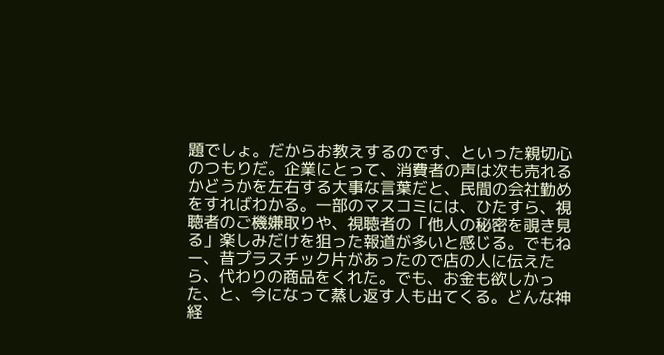題でしょ。だからお教えするのです、といった親切心のつもりだ。企業にとって、消費者の声は次も売れるかどうかを左右する大事な言葉だと、民間の会社勤めをすればわかる。一部のマスコミには、ひたすら、視聴者のご機嫌取りや、視聴者の「他人の秘密を覗き見る」楽しみだけを狙った報道が多いと感じる。でもねー、昔プラスチック片があったので店の人に伝えたら、代わりの商品をくれた。でも、お金も欲しかった、と、今になって蒸し返す人も出てくる。どんな神経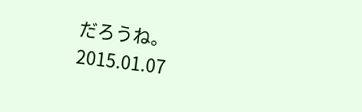だろうね。
2015.01.07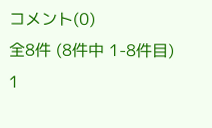コメント(0)
全8件 (8件中 1-8件目)
1